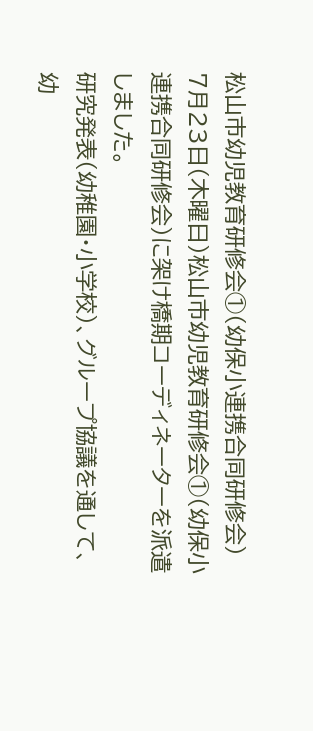松山市幼児教育研修会①(幼保小連携合同研修会)
7月23日(木曜日)松山市幼児教育研修会①(幼保小連携合同研修会)に架け橋期コーディネーターを派遣しました。
研究発表(幼稚園・小学校)、グループ協議を通して、幼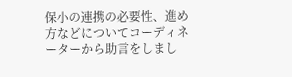保小の連携の必要性、進め方などについてコーディネーターから助言をしまし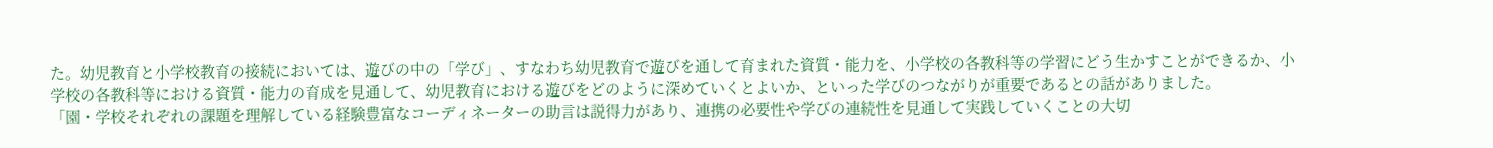た。幼児教育と小学校教育の接続においては、遊びの中の「学び」、すなわち幼児教育で遊びを通して育まれた資質・能力を、小学校の各教科等の学習にどう生かすことができるか、小学校の各教科等における資質・能力の育成を見通して、幼児教育における遊びをどのように深めていくとよいか、といった学びのつながりが重要であるとの話がありました。
「園・学校それぞれの課題を理解している経験豊富なコーディネーターの助言は説得力があり、連携の必要性や学びの連続性を見通して実践していくことの大切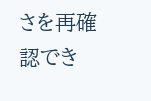さを再確認でき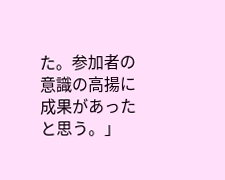た。参加者の意識の高揚に成果があったと思う。」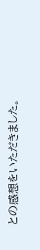との感想をいただきました。